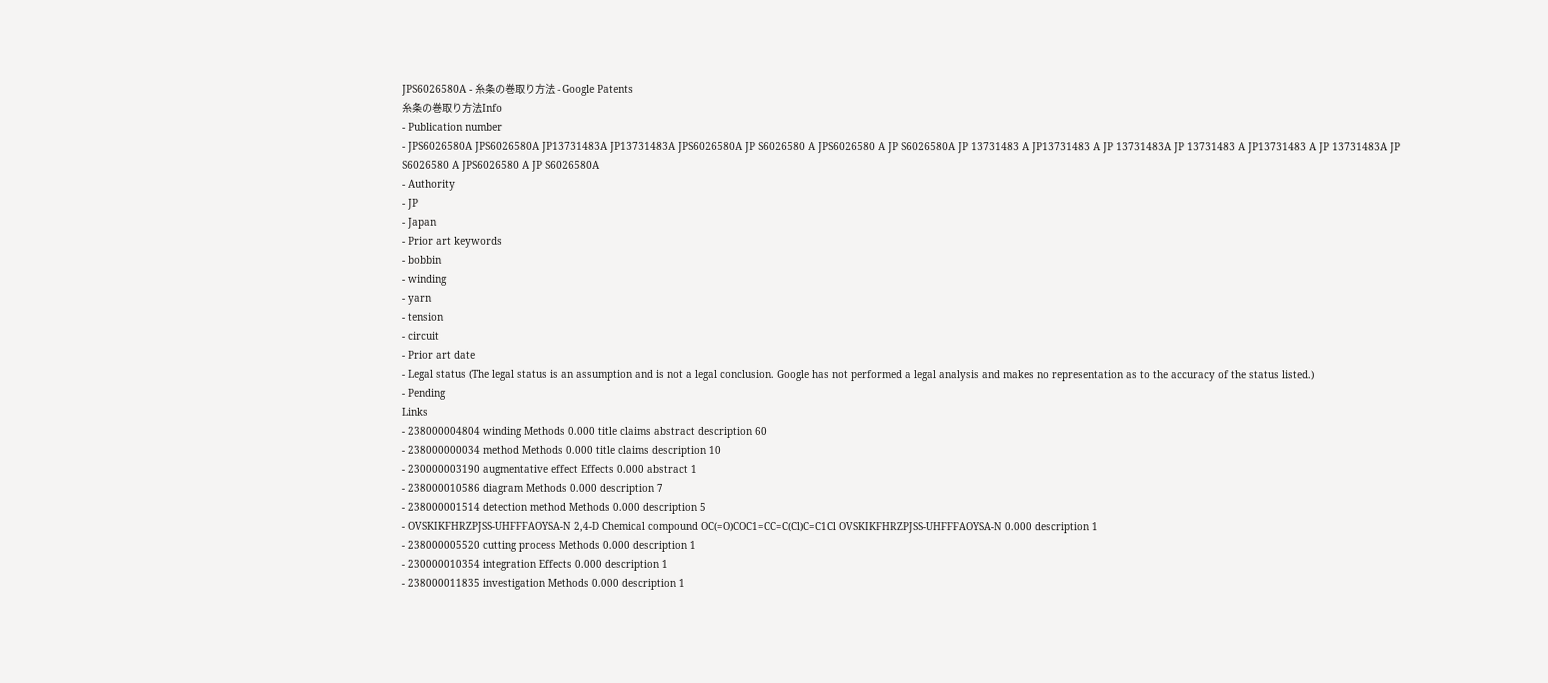JPS6026580A - 糸条の巻取り方法 - Google Patents
糸条の巻取り方法Info
- Publication number
- JPS6026580A JPS6026580A JP13731483A JP13731483A JPS6026580A JP S6026580 A JPS6026580 A JP S6026580A JP 13731483 A JP13731483 A JP 13731483A JP 13731483 A JP13731483 A JP 13731483A JP S6026580 A JPS6026580 A JP S6026580A
- Authority
- JP
- Japan
- Prior art keywords
- bobbin
- winding
- yarn
- tension
- circuit
- Prior art date
- Legal status (The legal status is an assumption and is not a legal conclusion. Google has not performed a legal analysis and makes no representation as to the accuracy of the status listed.)
- Pending
Links
- 238000004804 winding Methods 0.000 title claims abstract description 60
- 238000000034 method Methods 0.000 title claims description 10
- 230000003190 augmentative effect Effects 0.000 abstract 1
- 238000010586 diagram Methods 0.000 description 7
- 238000001514 detection method Methods 0.000 description 5
- OVSKIKFHRZPJSS-UHFFFAOYSA-N 2,4-D Chemical compound OC(=O)COC1=CC=C(Cl)C=C1Cl OVSKIKFHRZPJSS-UHFFFAOYSA-N 0.000 description 1
- 238000005520 cutting process Methods 0.000 description 1
- 230000010354 integration Effects 0.000 description 1
- 238000011835 investigation Methods 0.000 description 1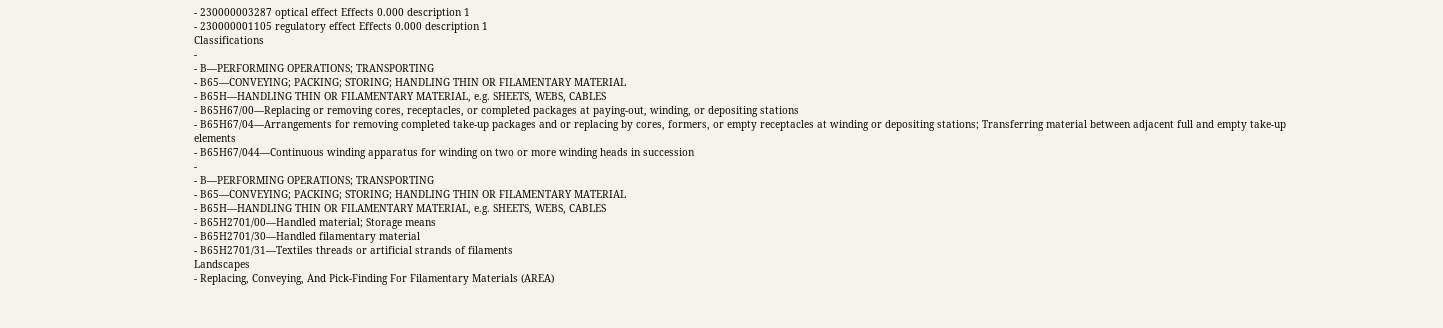- 230000003287 optical effect Effects 0.000 description 1
- 230000001105 regulatory effect Effects 0.000 description 1
Classifications
-
- B—PERFORMING OPERATIONS; TRANSPORTING
- B65—CONVEYING; PACKING; STORING; HANDLING THIN OR FILAMENTARY MATERIAL
- B65H—HANDLING THIN OR FILAMENTARY MATERIAL, e.g. SHEETS, WEBS, CABLES
- B65H67/00—Replacing or removing cores, receptacles, or completed packages at paying-out, winding, or depositing stations
- B65H67/04—Arrangements for removing completed take-up packages and or replacing by cores, formers, or empty receptacles at winding or depositing stations; Transferring material between adjacent full and empty take-up elements
- B65H67/044—Continuous winding apparatus for winding on two or more winding heads in succession
-
- B—PERFORMING OPERATIONS; TRANSPORTING
- B65—CONVEYING; PACKING; STORING; HANDLING THIN OR FILAMENTARY MATERIAL
- B65H—HANDLING THIN OR FILAMENTARY MATERIAL, e.g. SHEETS, WEBS, CABLES
- B65H2701/00—Handled material; Storage means
- B65H2701/30—Handled filamentary material
- B65H2701/31—Textiles threads or artificial strands of filaments
Landscapes
- Replacing, Conveying, And Pick-Finding For Filamentary Materials (AREA)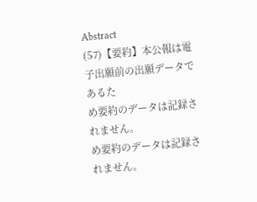Abstract
(57)【要約】本公報は電子出願前の出願データであるた
め要約のデータは記録されません。
め要約のデータは記録されません。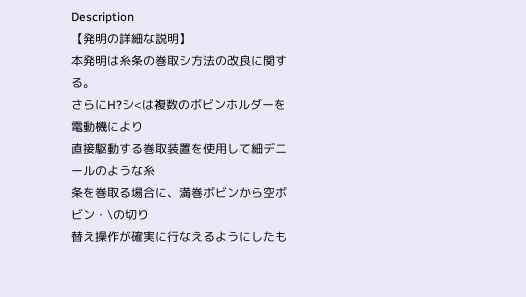Description
【発明の詳細な説明】
本発明は糸条の巻取シ方法の改良に関する。
さらにH?シ<は複数のボビンホルダーを電動機により
直接駆動する巻取装置を使用して細デニールのような糸
条を巻取る場合に、満巻ボビンから空ボビン・\の切り
替え操作が確実に行なえるようにしたも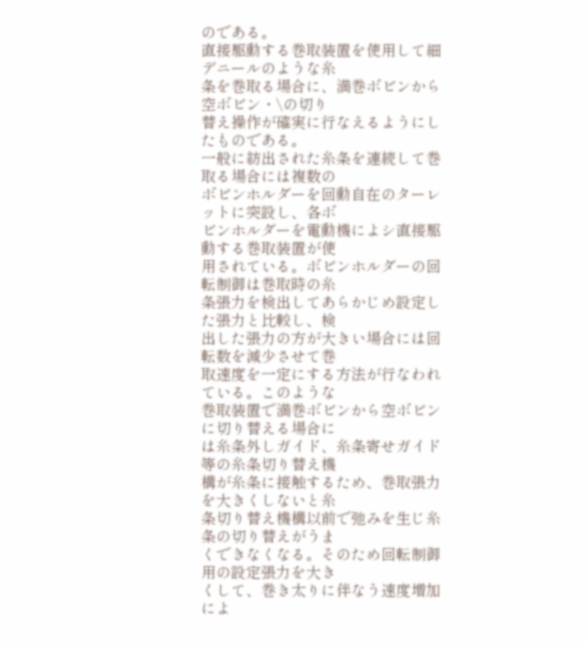のである。
直接駆動する巻取装置を使用して細デニールのような糸
条を巻取る場合に、満巻ボビンから空ボビン・\の切り
替え操作が確実に行なえるようにしたものである。
一般に紡出された糸条を連続して巻取る場合には複数の
ボビンホルダーを回動自在のターレットに突設し、各ボ
ビンホルダーを電動機によシ直接駆動する巻取装置が使
用されている。ボビンホルダーの回転制御は巻取時の糸
条張力を検出してあらかじめ設定した張力と比較し、検
出した張力の方が大きい場合には回転数を減少させて巻
取速度を一定にする方法が行なわれている。このような
巻取装置で満巻ボビンから空ボビンに切り替える場合に
は糸条外しガイド、糸条寄せガイド等の糸条切り替え機
構が糸条に接触するため、巻取張力を大きくしないと糸
条切り替え機構以前で弛みを生じ糸条の切り替えがうま
くできなくなる。そのため回転制御用の設定張力を大き
くして、巻き太りに伴なう速度増加によ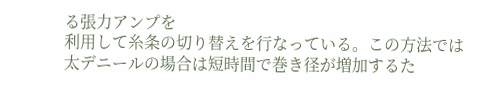る張力アンプを
利用して糸条の切り替えを行なっている。この方法では
太デニールの場合は短時間で巻き径が増加するた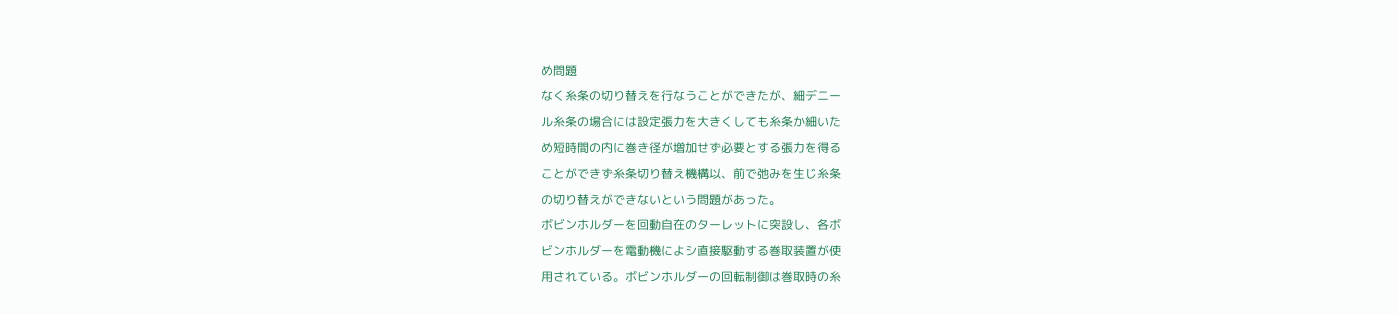め問題
なく糸条の切り替えを行なうことができたが、細デニー
ル糸条の場合には設定張力を大きくしても糸条か細いた
め短時間の内に巻き径が増加せず必要とする張力を得る
ことができず糸条切り替え機構以、前で弛みを生じ糸条
の切り替えができないという問題があった。
ボビンホルダーを回動自在のターレットに突設し、各ボ
ビンホルダーを電動機によシ直接駆動する巻取装置が使
用されている。ボビンホルダーの回転制御は巻取時の糸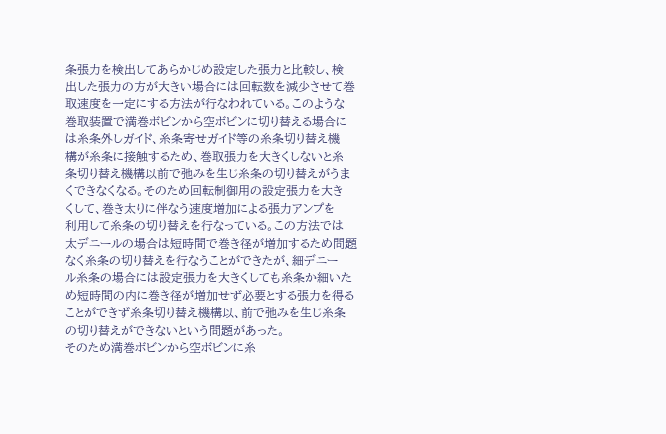条張力を検出してあらかじめ設定した張力と比較し、検
出した張力の方が大きい場合には回転数を減少させて巻
取速度を一定にする方法が行なわれている。このような
巻取装置で満巻ボビンから空ボビンに切り替える場合に
は糸条外しガイド、糸条寄せガイド等の糸条切り替え機
構が糸条に接触するため、巻取張力を大きくしないと糸
条切り替え機構以前で弛みを生じ糸条の切り替えがうま
くできなくなる。そのため回転制御用の設定張力を大き
くして、巻き太りに伴なう速度増加による張力アンプを
利用して糸条の切り替えを行なっている。この方法では
太デニールの場合は短時間で巻き径が増加するため問題
なく糸条の切り替えを行なうことができたが、細デニー
ル糸条の場合には設定張力を大きくしても糸条か細いた
め短時間の内に巻き径が増加せず必要とする張力を得る
ことができず糸条切り替え機構以、前で弛みを生じ糸条
の切り替えができないという問題があった。
そのため満巻ボビンから空ボビンに糸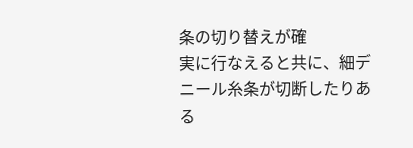条の切り替えが確
実に行なえると共に、細デニール糸条が切断したりある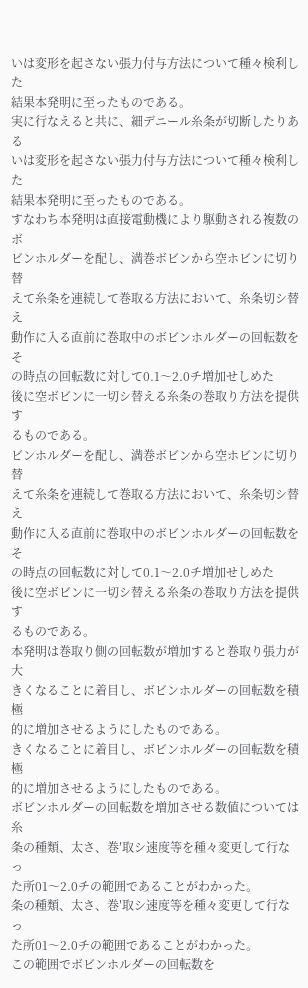いは変形を起さない張力付与方法について種々検利した
結果本発明に至ったものである。
実に行なえると共に、細デニール糸条が切断したりある
いは変形を起さない張力付与方法について種々検利した
結果本発明に至ったものである。
すなわち本発明は直接電動機により駆動される複数のボ
ビンホルダーを配し、満巻ボビンから空ホビンに切り替
えて糸条を連続して巻取る方法において、糸条切シ替え
動作に入る直前に巻取中のボビンホルダーの回転数をそ
の時点の回転数に対して0.1〜2.0チ増加せしめた
後に空ボビンに一切シ替える糸条の巻取り方法を提供す
るものである。
ビンホルダーを配し、満巻ボビンから空ホビンに切り替
えて糸条を連続して巻取る方法において、糸条切シ替え
動作に入る直前に巻取中のボビンホルダーの回転数をそ
の時点の回転数に対して0.1〜2.0チ増加せしめた
後に空ボビンに一切シ替える糸条の巻取り方法を提供す
るものである。
本発明は巻取り側の回転数が増加すると巻取り張力が大
きくなることに着目し、ボビンホルダーの回転数を積極
的に増加させるようにしたものである。
きくなることに着目し、ボビンホルダーの回転数を積極
的に増加させるようにしたものである。
ボビンホルダーの回転数を増加させる数値については糸
条の種類、太さ、巻′取シ速度等を種々変更して行なっ
た所01〜2.0チの範囲であることがわかった。
条の種類、太さ、巻′取シ速度等を種々変更して行なっ
た所01〜2.0チの範囲であることがわかった。
この範囲でボビンホルダーの回転数を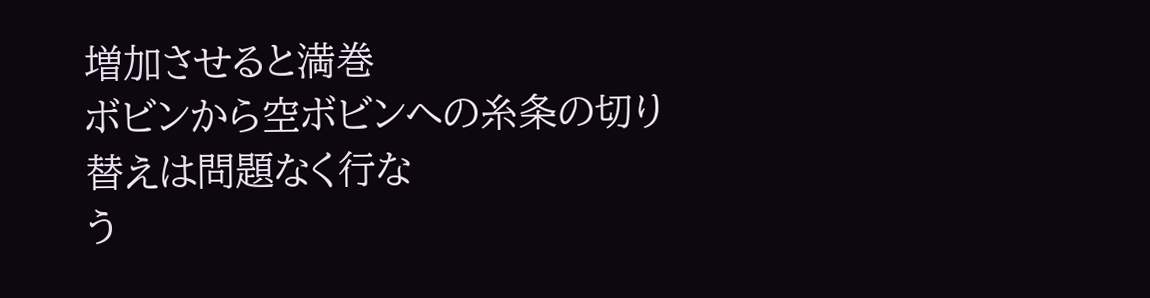増加させると満巻
ボビンから空ボビンへの糸条の切り替えは問題なく行な
う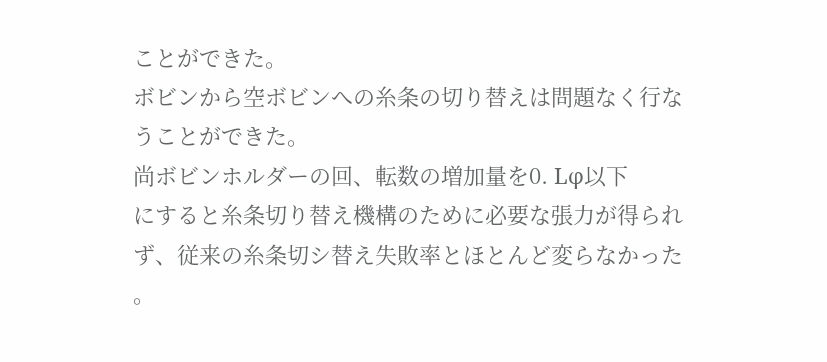ことができた。
ボビンから空ボビンへの糸条の切り替えは問題なく行な
うことができた。
尚ボビンホルダーの回、転数の増加量を0. Lφ以下
にすると糸条切り替え機構のために必要な張力が得られ
ず、従来の糸条切シ替え失敗率とほとんど変らなかった
。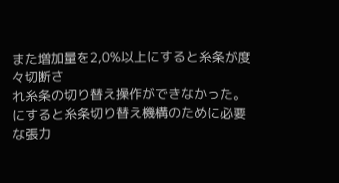また増加量を2,0%以上にすると糸条が度々切断さ
れ糸条の切り替え操作ができなかった。
にすると糸条切り替え機構のために必要な張力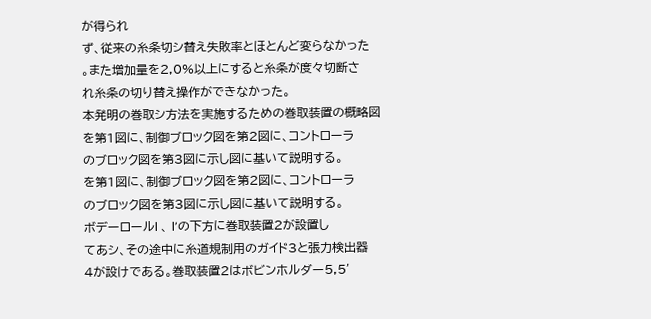が得られ
ず、従来の糸条切シ替え失敗率とほとんど変らなかった
。また増加量を2,0%以上にすると糸条が度々切断さ
れ糸条の切り替え操作ができなかった。
本発明の巻取シ方法を実施するための巻取装置の概略図
を第1図に、制御ブロック図を第2図に、コントローラ
のブロック図を第3図に示し図に基いて説明する。
を第1図に、制御ブロック図を第2図に、コントローラ
のブロック図を第3図に示し図に基いて説明する。
ボデーロールl 、 l’の下方に巻取装置2が設置し
てあシ、その途中に糸道規制用のガイド3と張力検出器
4が設けである。巻取装置2はボビンホルダー5,5′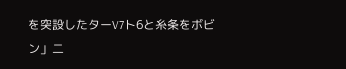を突設したターV7ト6と糸条をボビン」二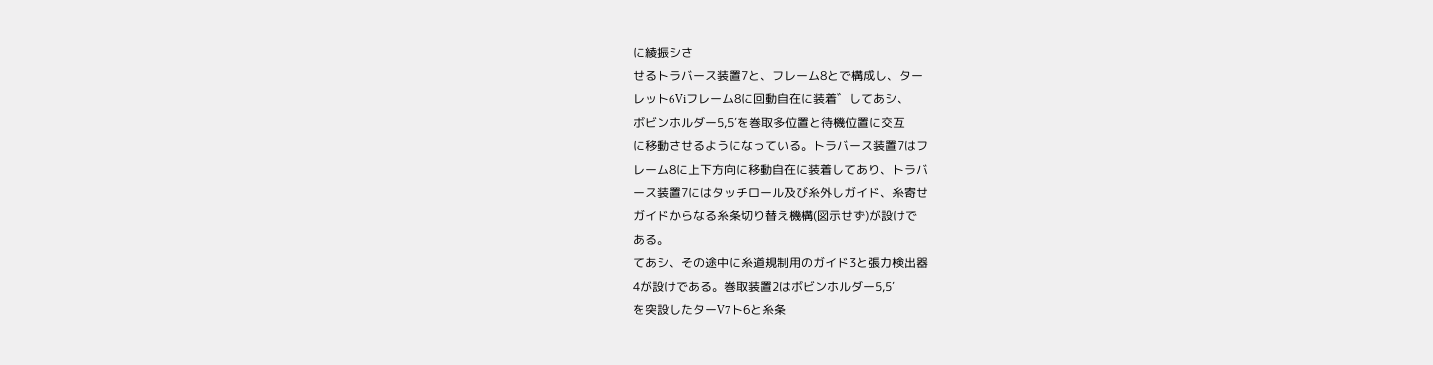に綾振シさ
せるトラバース装置7と、フレーム8とで構成し、ター
レット6Viフレーム8に回動自在に装着゛してあシ、
ボビンホルダー5,5′を巻取多位置と待機位置に交互
に移動させるようになっている。トラバース装置7はフ
レーム8に上下方向に移動自在に装着してあり、トラバ
ース装置7にはタッチロール及び糸外しガイド、糸寄せ
ガイドからなる糸条切り替え機構(図示せず)が設けで
ある。
てあシ、その途中に糸道規制用のガイド3と張力検出器
4が設けである。巻取装置2はボビンホルダー5,5′
を突設したターV7ト6と糸条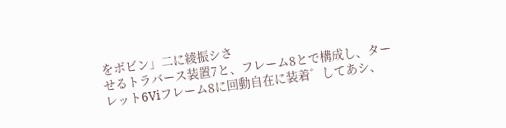をボビン」二に綾振シさ
せるトラバース装置7と、フレーム8とで構成し、ター
レット6Viフレーム8に回動自在に装着゛してあシ、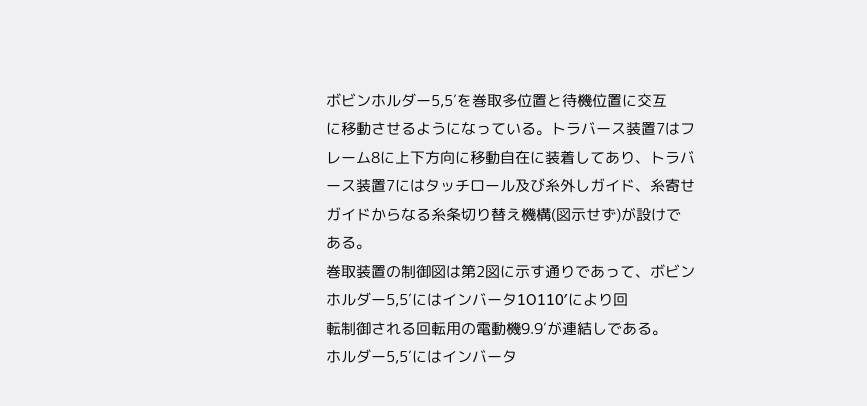ボビンホルダー5,5′を巻取多位置と待機位置に交互
に移動させるようになっている。トラバース装置7はフ
レーム8に上下方向に移動自在に装着してあり、トラバ
ース装置7にはタッチロール及び糸外しガイド、糸寄せ
ガイドからなる糸条切り替え機構(図示せず)が設けで
ある。
巻取装置の制御図は第2図に示す通りであって、ボビン
ホルダー5,5′にはインバータ1O110′により回
転制御される回転用の電動機9.9′が連結しである。
ホルダー5,5′にはインバータ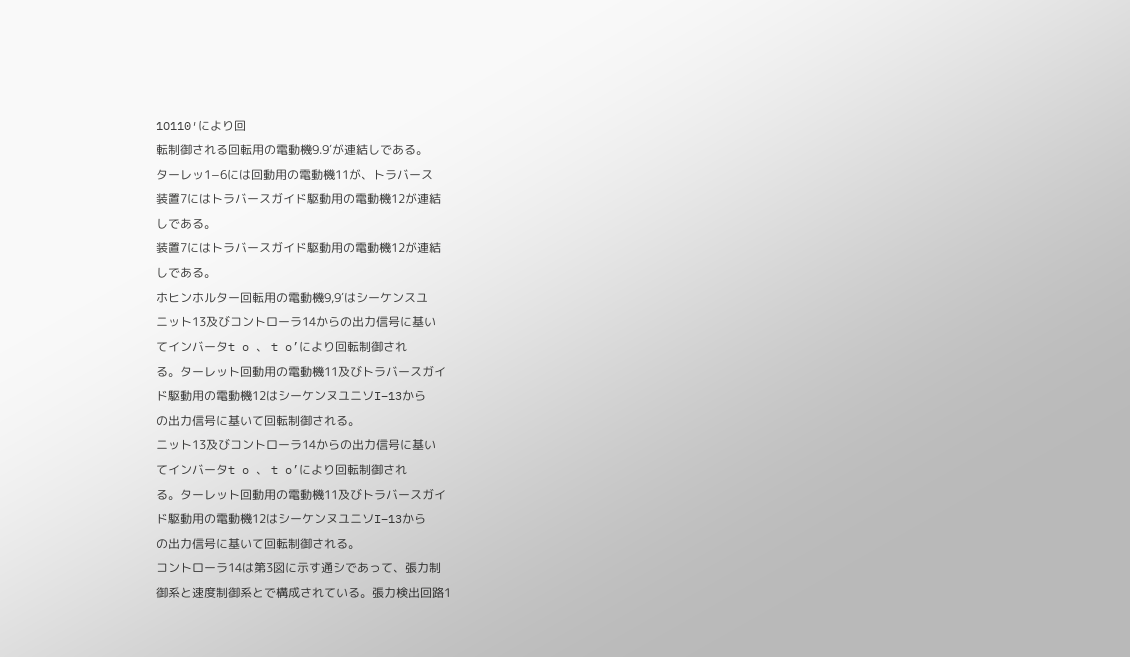1O110′により回
転制御される回転用の電動機9.9′が連結しである。
ターレッ1−6には回動用の電動機11が、トラバース
装置7にはトラバースガイド駆動用の電動機12が連結
しである。
装置7にはトラバースガイド駆動用の電動機12が連結
しである。
ホヒンホルター回転用の電動機9,9′はシーケンスユ
ニット13及びコントローラ14からの出力信号に基い
てインバータt o 、 t o’により回転制御され
る。ターレット回動用の電動機11及びトラバースガイ
ド駆動用の電動機12はシーケンヌユニソI−13から
の出力信号に基いて回転制御される。
ニット13及びコントローラ14からの出力信号に基い
てインバータt o 、 t o’により回転制御され
る。ターレット回動用の電動機11及びトラバースガイ
ド駆動用の電動機12はシーケンヌユニソI−13から
の出力信号に基いて回転制御される。
コントローラ14は第3図に示す通シであって、張力制
御系と速度制御系とで構成されている。張力検出回路1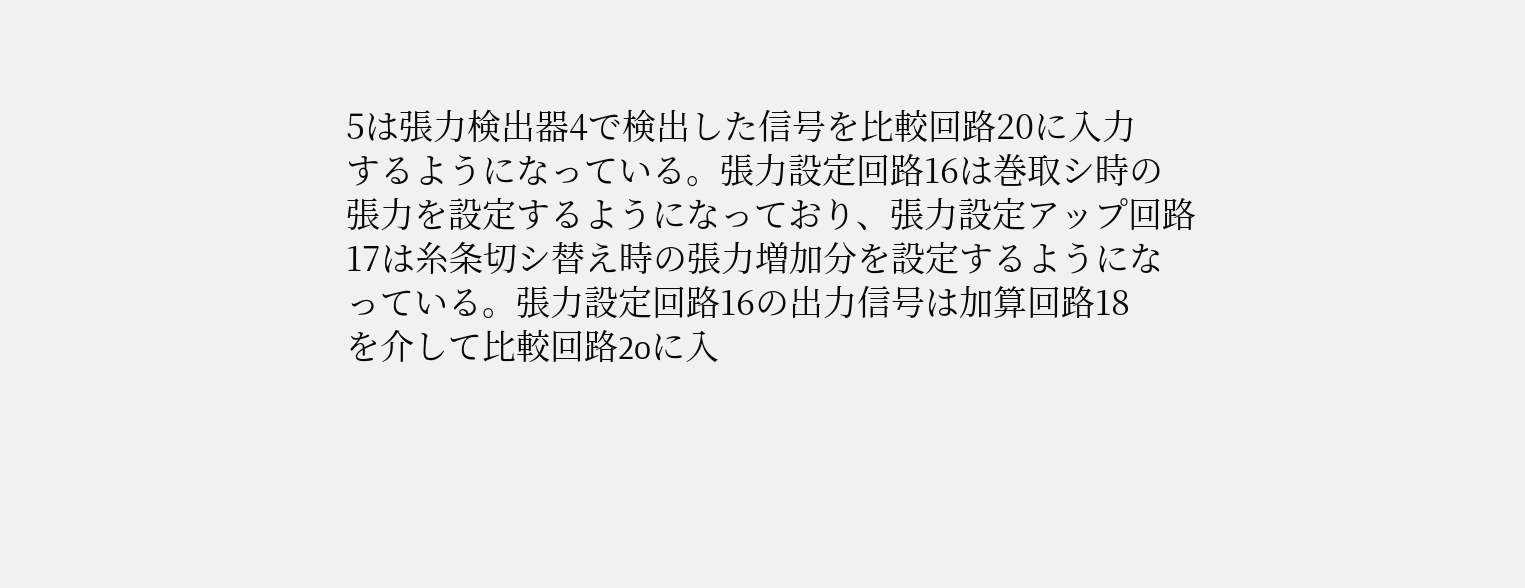5は張力検出器4で検出した信号を比較回路20に入力
するようになっている。張力設定回路16は巻取シ時の
張力を設定するようになっており、張力設定アップ回路
17は糸条切シ替え時の張力増加分を設定するようにな
っている。張力設定回路16の出力信号は加算回路18
を介して比較回路2oに入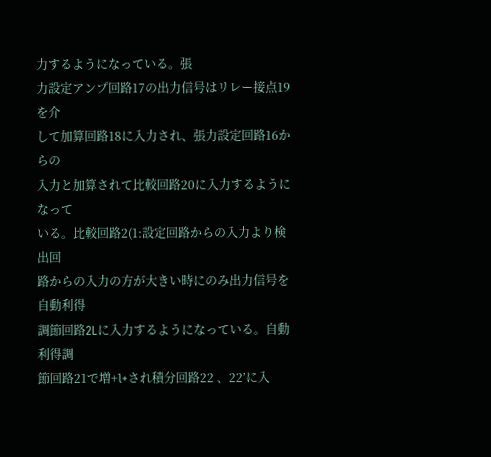力するようになっている。張
力設定アンプ回路17の出力信号はリレー接点19を介
して加算回路18に入力され、張力設定回路16からの
入力と加算されて比較回路20に入力するようになって
いる。比較回路2(1:設定回路からの入力より検出回
路からの入力の方が大きい時にのみ出力信号を自動利得
調節回路2Lに入力するようになっている。自動利得調
節回路21で増+l+され積分回路22 、22’に入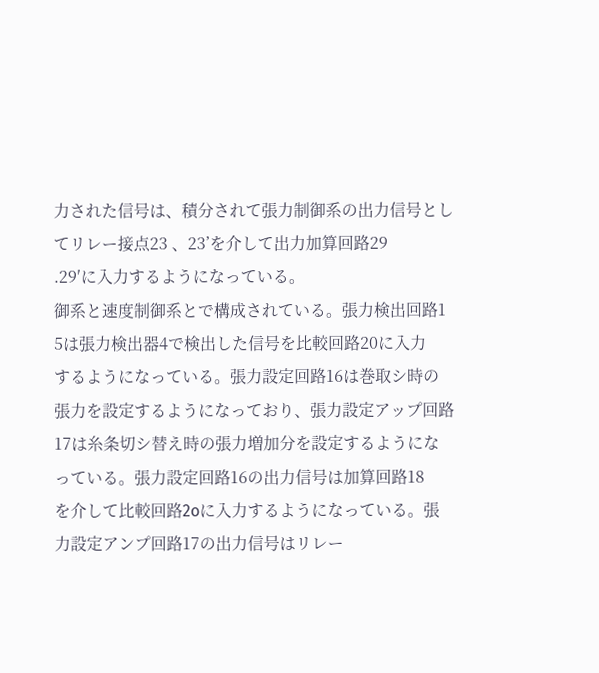力された信号は、積分されて張力制御系の出力信号とし
てリレー接点23 、23’を介して出力加算回路29
.29′に入力するようになっている。
御系と速度制御系とで構成されている。張力検出回路1
5は張力検出器4で検出した信号を比較回路20に入力
するようになっている。張力設定回路16は巻取シ時の
張力を設定するようになっており、張力設定アップ回路
17は糸条切シ替え時の張力増加分を設定するようにな
っている。張力設定回路16の出力信号は加算回路18
を介して比較回路2oに入力するようになっている。張
力設定アンプ回路17の出力信号はリレー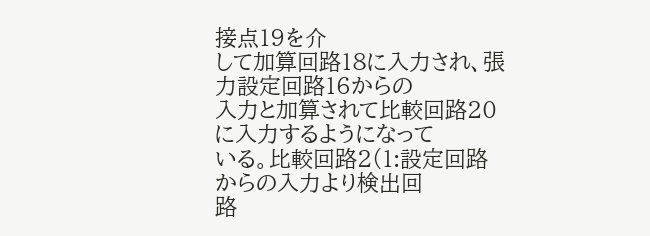接点19を介
して加算回路18に入力され、張力設定回路16からの
入力と加算されて比較回路20に入力するようになって
いる。比較回路2(1:設定回路からの入力より検出回
路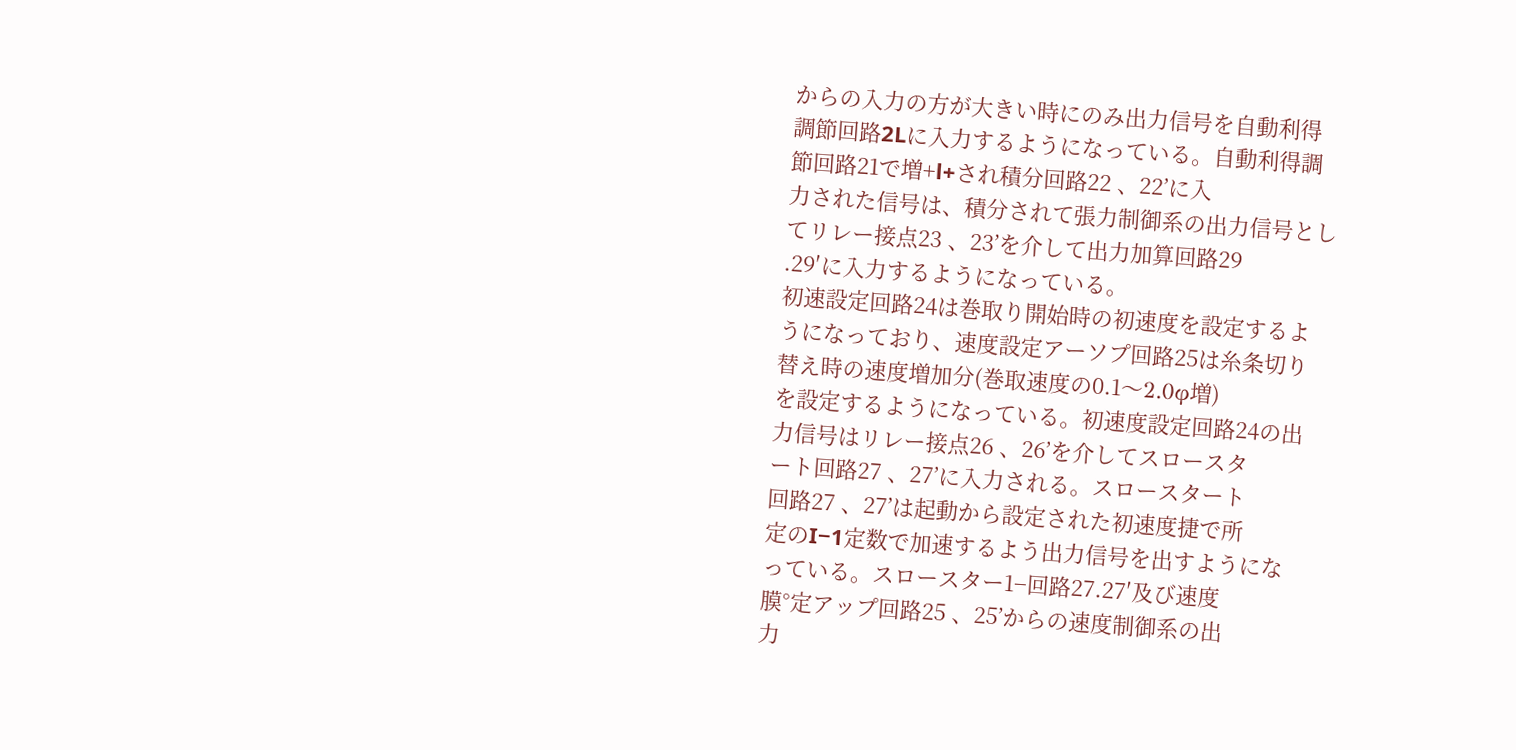からの入力の方が大きい時にのみ出力信号を自動利得
調節回路2Lに入力するようになっている。自動利得調
節回路21で増+l+され積分回路22 、22’に入
力された信号は、積分されて張力制御系の出力信号とし
てリレー接点23 、23’を介して出力加算回路29
.29′に入力するようになっている。
初速設定回路24は巻取り開始時の初速度を設定するよ
うになっており、速度設定アーソプ回路25は糸条切り
替え時の速度増加分(巻取速度の0.1〜2.0φ増)
を設定するようになっている。初速度設定回路24の出
力信号はリレー接点26 、26’を介してスロースタ
ート回路27 、27’に入力される。スロースタート
回路27 、27’は起動から設定された初速度捷で所
定のI−1定数で加速するよう出力信号を出すようにな
っている。スロースター1−回路27.27′及び速度
膜°定アップ回路25 、25’からの速度制御系の出
力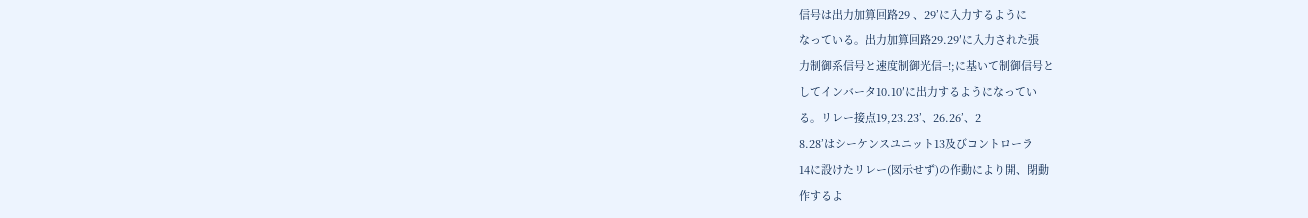信号は出力加算回路29 、29’に入力するように
なっている。出力加算回路29.29′に入力された張
力制御系信号と速度制御光信−!;に基いて制御信号と
してインバータ10.10′に出力するようになってい
る。リレー接点19,23.23’、26.26’、2
8.28’はシーケンスユニット13及びコントローラ
14に設けたリレー(図示せず)の作動により開、閉動
作するよ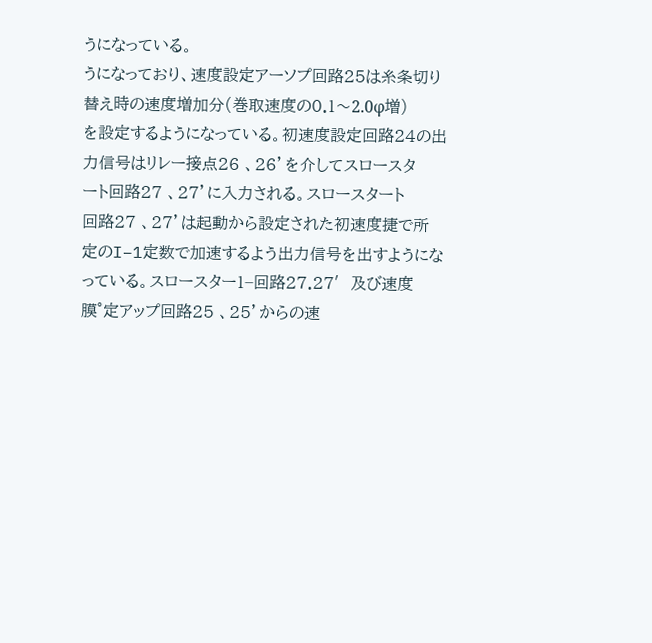うになっている。
うになっており、速度設定アーソプ回路25は糸条切り
替え時の速度増加分(巻取速度の0.1〜2.0φ増)
を設定するようになっている。初速度設定回路24の出
力信号はリレー接点26 、26’を介してスロースタ
ート回路27 、27’に入力される。スロースタート
回路27 、27’は起動から設定された初速度捷で所
定のI−1定数で加速するよう出力信号を出すようにな
っている。スロースター1−回路27.27′及び速度
膜°定アップ回路25 、25’からの速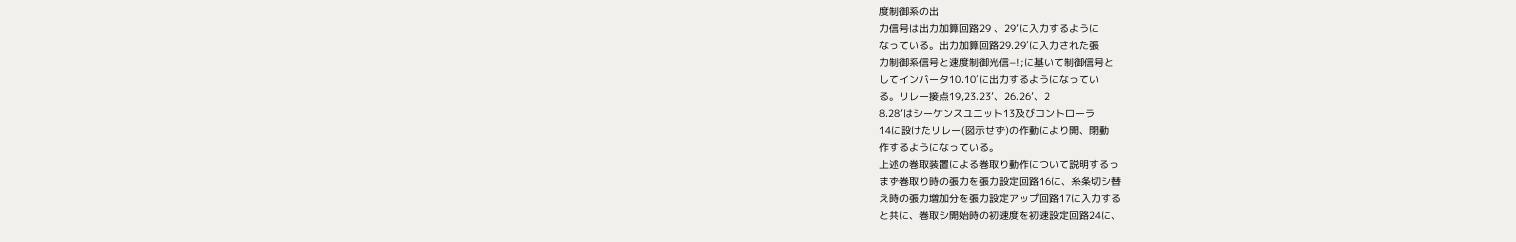度制御系の出
力信号は出力加算回路29 、29’に入力するように
なっている。出力加算回路29.29′に入力された張
力制御系信号と速度制御光信−!;に基いて制御信号と
してインバータ10.10′に出力するようになってい
る。リレー接点19,23.23’、26.26’、2
8.28’はシーケンスユニット13及びコントローラ
14に設けたリレー(図示せず)の作動により開、閉動
作するようになっている。
上述の巻取装置による巻取り動作について説明するっ
まず巻取り時の張力を張力設定回路16に、糸条切シ替
え時の張力増加分を張力設定アップ回路17に入力する
と共に、巻取シ開始時の初速度を初速設定回路24に、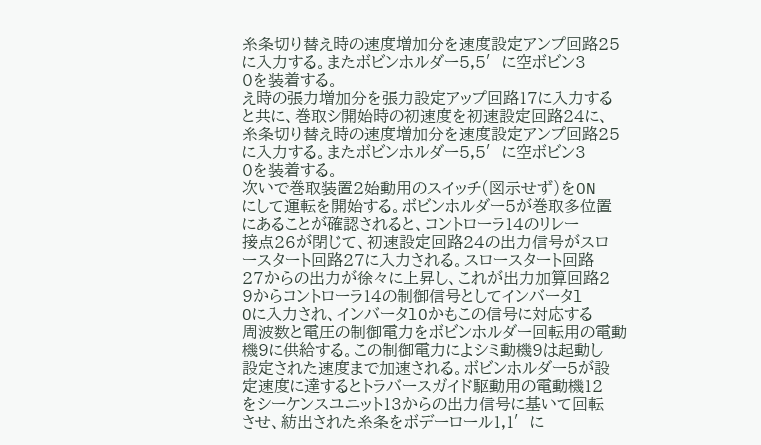糸条切り替え時の速度増加分を速度設定アンプ回路25
に入力する。またボビンホルダー5,5′に空ボビン3
0を装着する。
え時の張力増加分を張力設定アップ回路17に入力する
と共に、巻取シ開始時の初速度を初速設定回路24に、
糸条切り替え時の速度増加分を速度設定アンプ回路25
に入力する。またボビンホルダー5,5′に空ボビン3
0を装着する。
次いで巻取装置2始動用のスイッチ(図示せず)をON
にして運転を開始する。ボビンホルダー5が巻取多位置
にあることが確認されると、コントローラ14のリレー
接点26が閉じて、初速設定回路24の出力信号がスロ
ースタート回路27に入力される。スロースタート回路
27からの出力が徐々に上昇し、これが出力加算回路2
9からコントローラ14の制御信号としてインバータl
Oに入力され、インバータlOかもこの信号に対応する
周波数と電圧の制御電力をボビンホルダー回転用の電動
機9に供給する。この制御電力によシミ動機9は起動し
設定された速度まで加速される。ボビンホルダー5が設
定速度に達するとトラバースガイド駆動用の電動機12
をシーケンスユニット13からの出力信号に基いて回転
させ、紡出された糸条をボデーロール1,1′に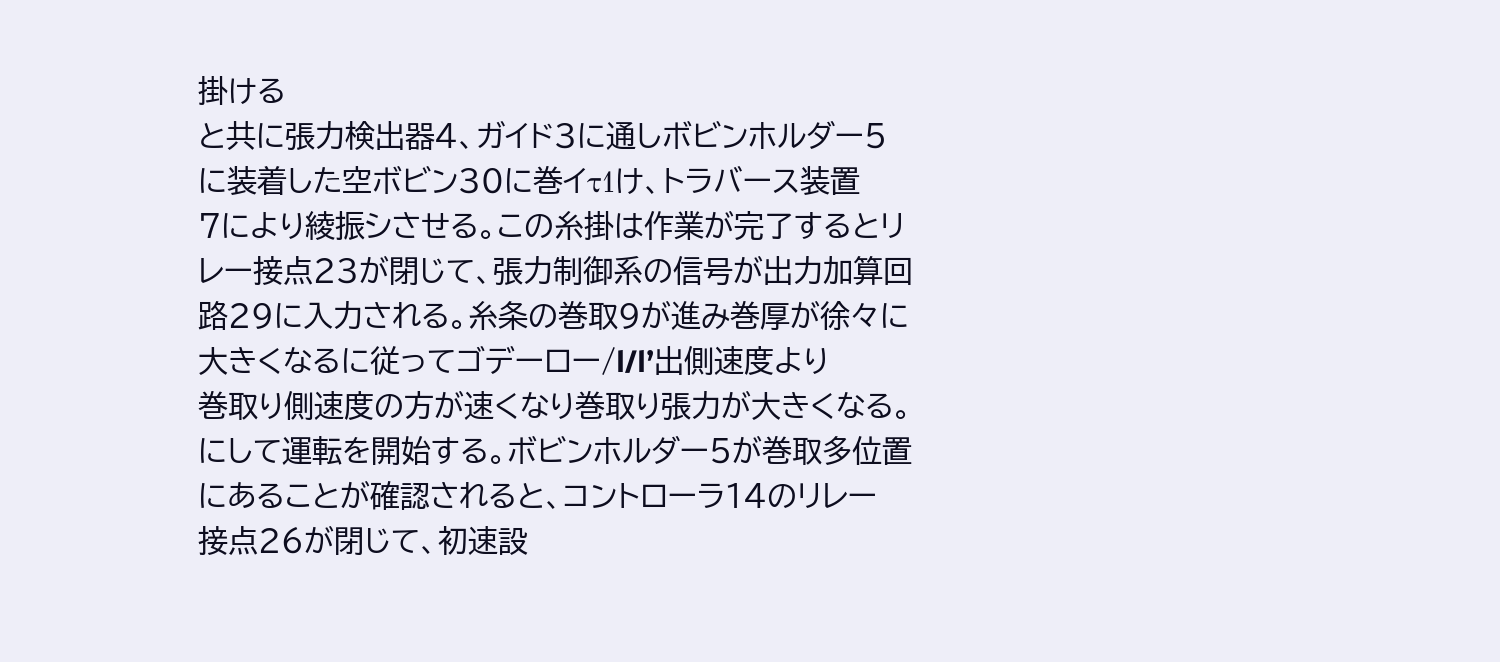掛ける
と共に張力検出器4、ガイド3に通しボビンホルダー5
に装着した空ボビン30に巻イτ1け、トラバース装置
7により綾振シさせる。この糸掛は作業が完了するとリ
レー接点23が閉じて、張力制御系の信号が出力加算回
路29に入力される。糸条の巻取9が進み巻厚が徐々に
大きくなるに従ってゴデーロー/l/l’出側速度より
巻取り側速度の方が速くなり巻取り張力が大きくなる。
にして運転を開始する。ボビンホルダー5が巻取多位置
にあることが確認されると、コントローラ14のリレー
接点26が閉じて、初速設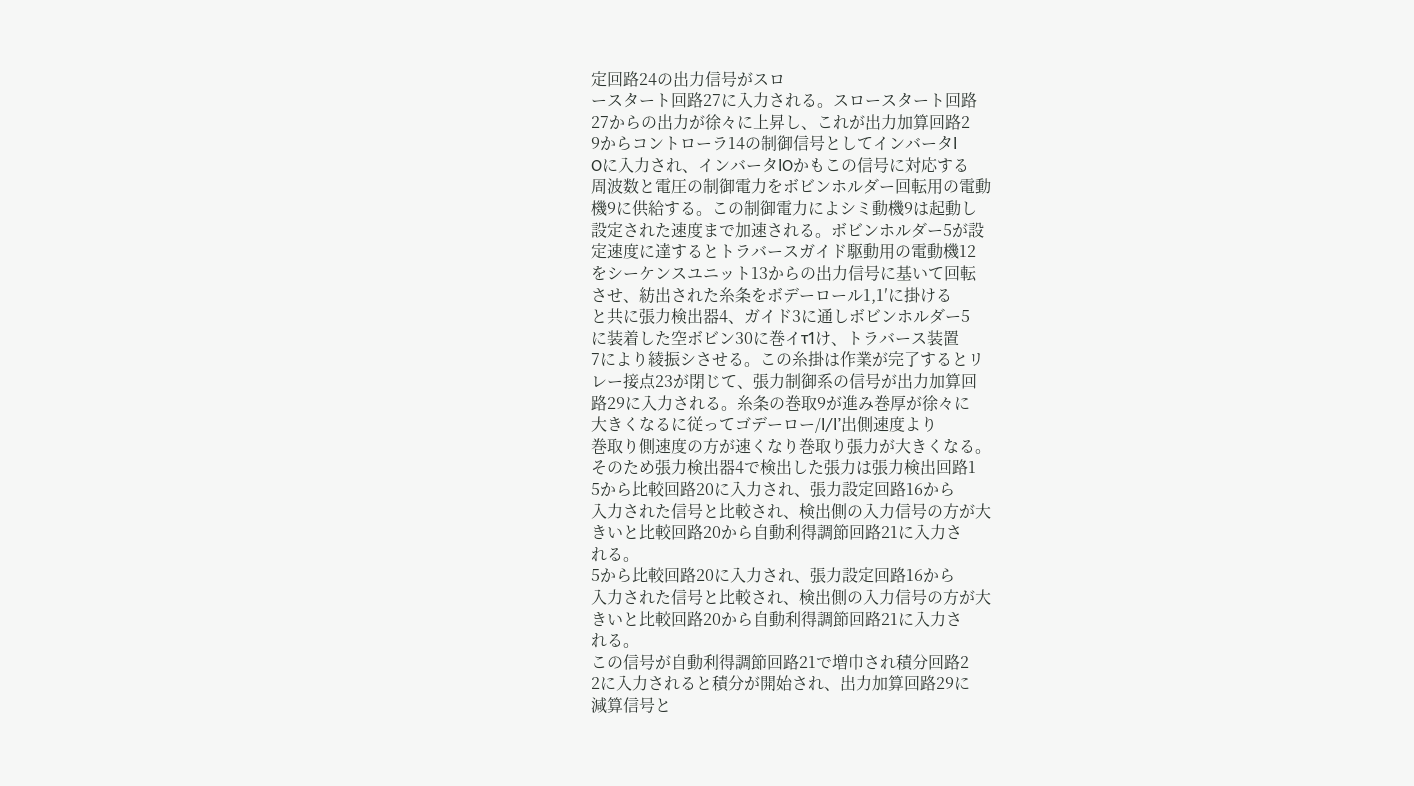定回路24の出力信号がスロ
ースタート回路27に入力される。スロースタート回路
27からの出力が徐々に上昇し、これが出力加算回路2
9からコントローラ14の制御信号としてインバータl
Oに入力され、インバータlOかもこの信号に対応する
周波数と電圧の制御電力をボビンホルダー回転用の電動
機9に供給する。この制御電力によシミ動機9は起動し
設定された速度まで加速される。ボビンホルダー5が設
定速度に達するとトラバースガイド駆動用の電動機12
をシーケンスユニット13からの出力信号に基いて回転
させ、紡出された糸条をボデーロール1,1′に掛ける
と共に張力検出器4、ガイド3に通しボビンホルダー5
に装着した空ボビン30に巻イτ1け、トラバース装置
7により綾振シさせる。この糸掛は作業が完了するとリ
レー接点23が閉じて、張力制御系の信号が出力加算回
路29に入力される。糸条の巻取9が進み巻厚が徐々に
大きくなるに従ってゴデーロー/l/l’出側速度より
巻取り側速度の方が速くなり巻取り張力が大きくなる。
そのため張力検出器4で検出した張力は張力検出回路1
5から比較回路20に入力され、張力設定回路16から
入力された信号と比較され、検出側の入力信号の方が大
きいと比較回路20から自動利得調節回路21に入力さ
れる。
5から比較回路20に入力され、張力設定回路16から
入力された信号と比較され、検出側の入力信号の方が大
きいと比較回路20から自動利得調節回路21に入力さ
れる。
この信号が自動利得調節回路21で増巾され積分回路2
2に入力されると積分が開始され、出力加算回路29に
減算信号と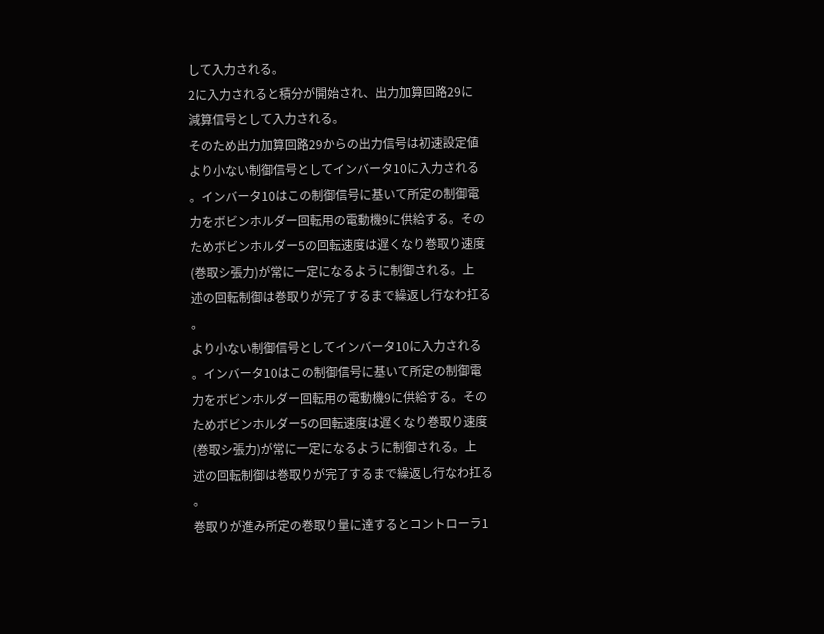して入力される。
2に入力されると積分が開始され、出力加算回路29に
減算信号として入力される。
そのため出力加算回路29からの出力信号は初速設定値
より小ない制御信号としてインバータ10に入力される
。インバータ10はこの制御信号に基いて所定の制御電
力をボビンホルダー回転用の電動機9に供給する。その
ためボビンホルダー5の回転速度は遅くなり巻取り速度
(巻取シ張力)が常に一定になるように制御される。上
述の回転制御は巻取りが完了するまで繰返し行なわ扛る
。
より小ない制御信号としてインバータ10に入力される
。インバータ10はこの制御信号に基いて所定の制御電
力をボビンホルダー回転用の電動機9に供給する。その
ためボビンホルダー5の回転速度は遅くなり巻取り速度
(巻取シ張力)が常に一定になるように制御される。上
述の回転制御は巻取りが完了するまで繰返し行なわ扛る
。
巻取りが進み所定の巻取り量に達するとコントローラ1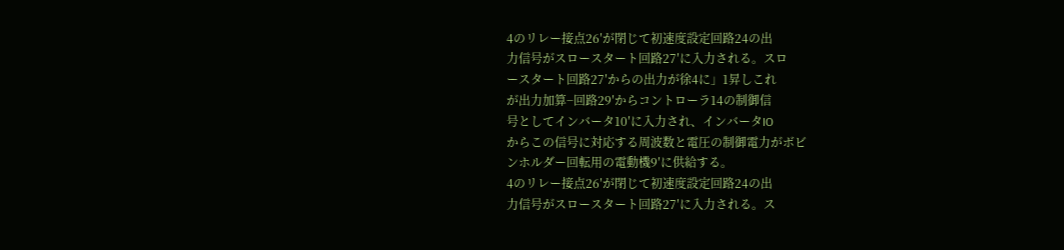4のリレー接点26′が閉じて初速度設定回路24の出
力信号がスロースタート回路27′に入力される。スロ
ースタート回路27′からの出力が徐4に」1昇しこれ
が出力加算−回路29′からコントローラ14の制御信
号としてインバータ10′に入力され、インバータIO
からこの信号に対応する周波数と電圧の制御電力がボビ
ンホルダー回転用の電動機9′に供給する。
4のリレー接点26′が閉じて初速度設定回路24の出
力信号がスロースタート回路27′に入力される。ス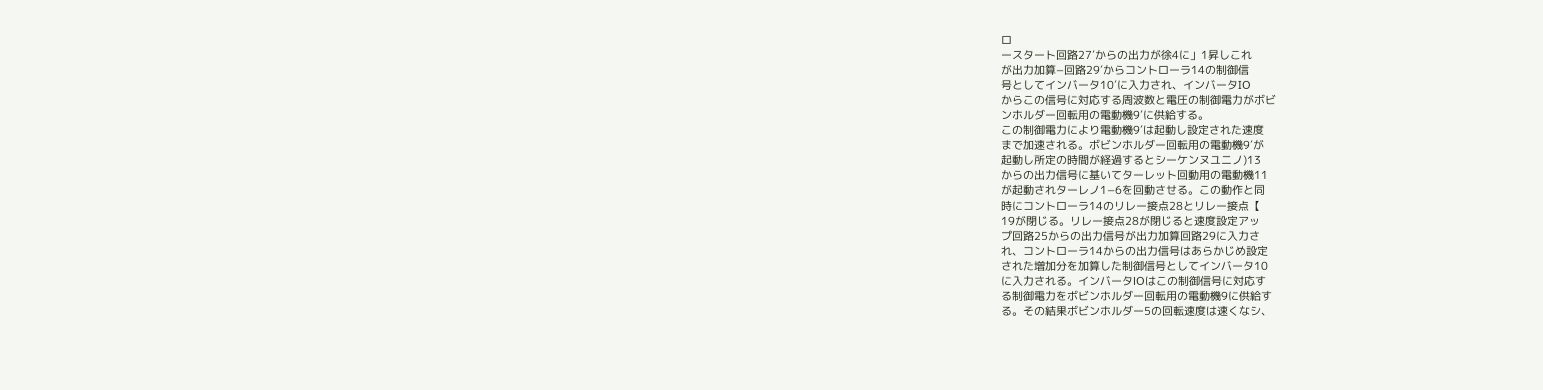ロ
ースタート回路27′からの出力が徐4に」1昇しこれ
が出力加算−回路29′からコントローラ14の制御信
号としてインバータ10′に入力され、インバータIO
からこの信号に対応する周波数と電圧の制御電力がボビ
ンホルダー回転用の電動機9′に供給する。
この制御電力により電動機9′は起動し設定された速度
まで加速される。ボビンホルダー回転用の電動機9′が
起動し所定の時間が経過するとシーケンヌユニノ)13
からの出力信号に基いてターレット回動用の電動機11
が起動されターレノ1−6を回動させる。この動作と同
時にコントローラ14のリレー接点28とリレー接点【
19が閉じる。リレー接点28が閉じると速度設定アッ
プ回路25からの出力信号が出力加算回路29に入力さ
れ、コントローラ14からの出力信号はあらかじめ設定
された増加分を加算した制御信号としてインバータ10
に入力される。インバータlOはこの制御信号に対応す
る制御電力をボビンホルダー回転用の電動機9に供給す
る。その結果ボビンホルダー5の回転速度は速くなシ、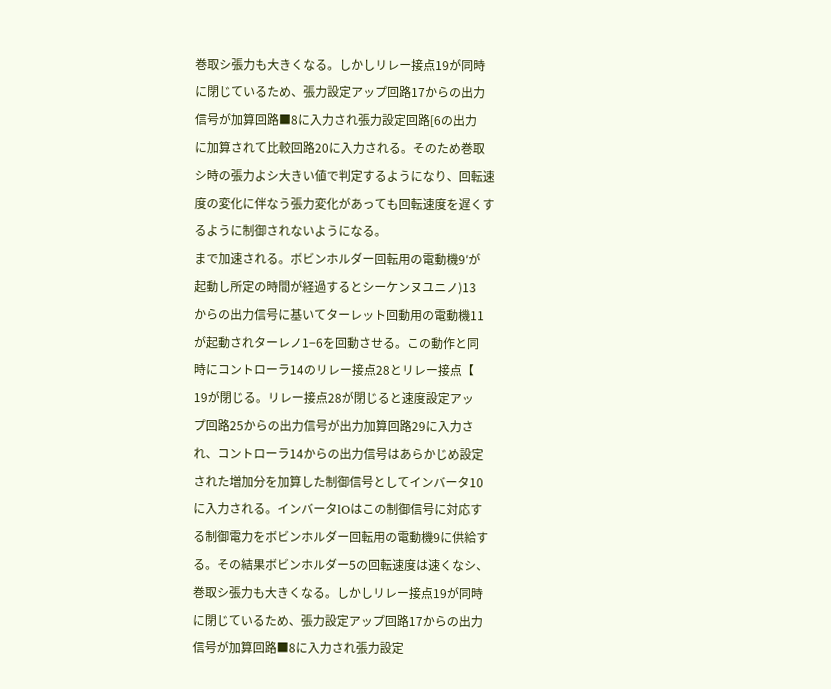巻取シ張力も大きくなる。しかしリレー接点19が同時
に閉じているため、張力設定アップ回路17からの出力
信号が加算回路■8に入力され張力設定回路[6の出力
に加算されて比較回路20に入力される。そのため巻取
シ時の張力よシ大きい値で判定するようになり、回転速
度の変化に伴なう張力変化があっても回転速度を遅くす
るように制御されないようになる。
まで加速される。ボビンホルダー回転用の電動機9′が
起動し所定の時間が経過するとシーケンヌユニノ)13
からの出力信号に基いてターレット回動用の電動機11
が起動されターレノ1−6を回動させる。この動作と同
時にコントローラ14のリレー接点28とリレー接点【
19が閉じる。リレー接点28が閉じると速度設定アッ
プ回路25からの出力信号が出力加算回路29に入力さ
れ、コントローラ14からの出力信号はあらかじめ設定
された増加分を加算した制御信号としてインバータ10
に入力される。インバータlOはこの制御信号に対応す
る制御電力をボビンホルダー回転用の電動機9に供給す
る。その結果ボビンホルダー5の回転速度は速くなシ、
巻取シ張力も大きくなる。しかしリレー接点19が同時
に閉じているため、張力設定アップ回路17からの出力
信号が加算回路■8に入力され張力設定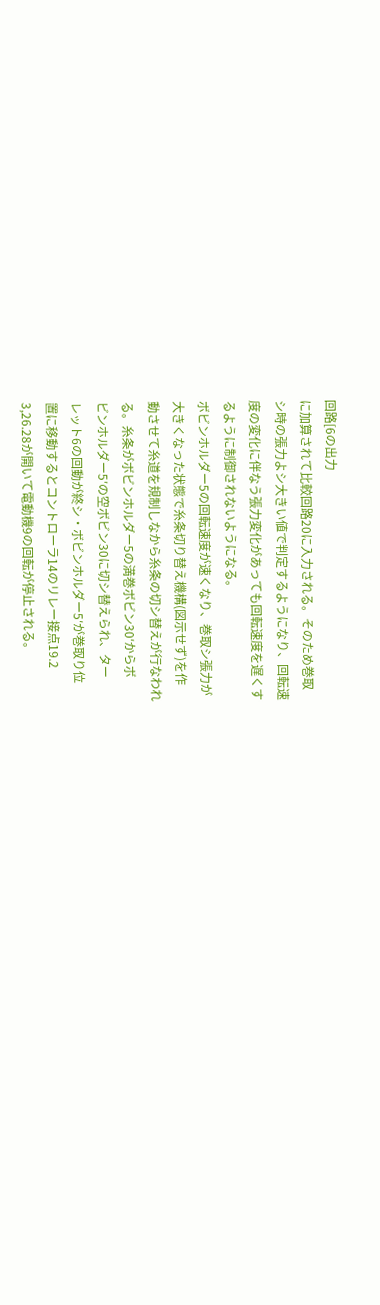回路[6の出力
に加算されて比較回路20に入力される。そのため巻取
シ時の張力よシ大きい値で判定するようになり、回転速
度の変化に伴なう張力変化があっても回転速度を遅くす
るように制御されないようになる。
ボビンホルダー5の回転速度が速くなり、巻取シ張力が
大きくなった状態で糸条切り替え機構(図示せず)を作
動させて糸道を規制しなから糸条の切シ替えが行なわれ
る。糸条がボビンホルダー5の満巻ボビン30′からボ
ビンホルダー5′の空ボビン30に切シ替えられ、ター
レット6の回動が終シ・ボビンホルダー5′が巻取り位
置に移動するとコントローラ14のリレー接点19.2
3,26.28が開いて電動機9の回転が停止される。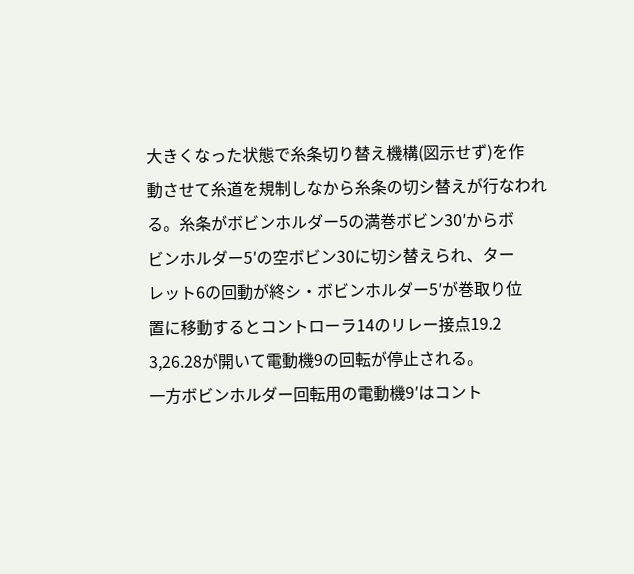大きくなった状態で糸条切り替え機構(図示せず)を作
動させて糸道を規制しなから糸条の切シ替えが行なわれ
る。糸条がボビンホルダー5の満巻ボビン30′からボ
ビンホルダー5′の空ボビン30に切シ替えられ、ター
レット6の回動が終シ・ボビンホルダー5′が巻取り位
置に移動するとコントローラ14のリレー接点19.2
3,26.28が開いて電動機9の回転が停止される。
一方ボビンホルダー回転用の電動機9′はコント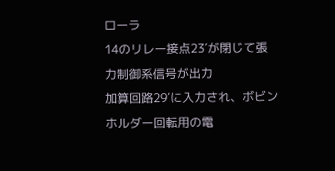ローラ
14のリレー接点23′が閉じて張力制御系信号が出力
加算回路29′に入力され、ボビンホルダー回転用の電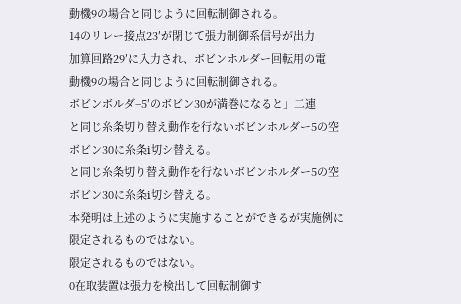動機9の場合と同じように回転制御される。
14のリレー接点23′が閉じて張力制御系信号が出力
加算回路29′に入力され、ボビンホルダー回転用の電
動機9の場合と同じように回転制御される。
ボビンボルダ−5′のボビン30が満巻になると」二連
と同じ糸条切り替え動作を行ないボビンホルダー5の空
ボビン30に糸条i切シ替える。
と同じ糸条切り替え動作を行ないボビンホルダー5の空
ボビン30に糸条i切シ替える。
本発明は上述のように実施することができるが実施例に
限定されるものではない。
限定されるものではない。
0在取装置は張力を検出して回転制御す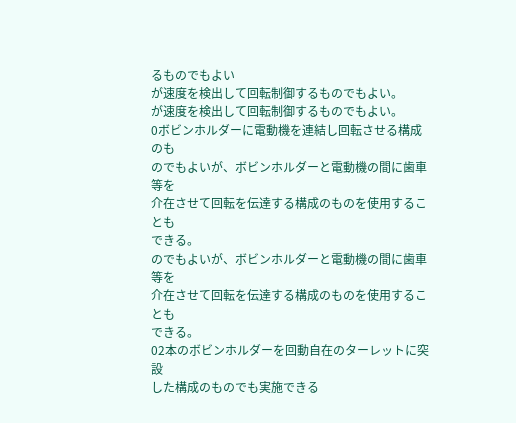るものでもよい
が速度を検出して回転制御するものでもよい。
が速度を検出して回転制御するものでもよい。
0ボビンホルダーに電動機を連結し回転させる構成のも
のでもよいが、ボビンホルダーと電動機の間に歯車等を
介在させて回転を伝達する構成のものを使用することも
できる。
のでもよいが、ボビンホルダーと電動機の間に歯車等を
介在させて回転を伝達する構成のものを使用することも
できる。
02本のボビンホルダーを回動自在のターレットに突設
した構成のものでも実施できる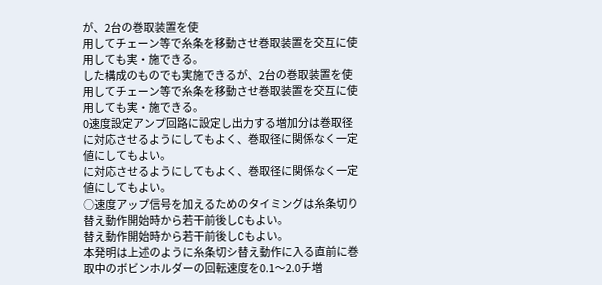が、2台の巻取装置を使
用してチェーン等で糸条を移動させ巻取装置を交互に使
用しても実・施できる。
した構成のものでも実施できるが、2台の巻取装置を使
用してチェーン等で糸条を移動させ巻取装置を交互に使
用しても実・施できる。
0速度設定アンプ回路に設定し出力する増加分は巻取径
に対応させるようにしてもよく、巻取径に関係なく一定
値にしてもよい。
に対応させるようにしてもよく、巻取径に関係なく一定
値にしてもよい。
○速度アップ信号を加えるためのタイミングは糸条切り
替え動作開始時から若干前後しCもよい。
替え動作開始時から若干前後しCもよい。
本発明は上述のように糸条切シ替え動作に入る直前に巻
取中のボビンホルダーの回転速度を0.1〜2.0チ増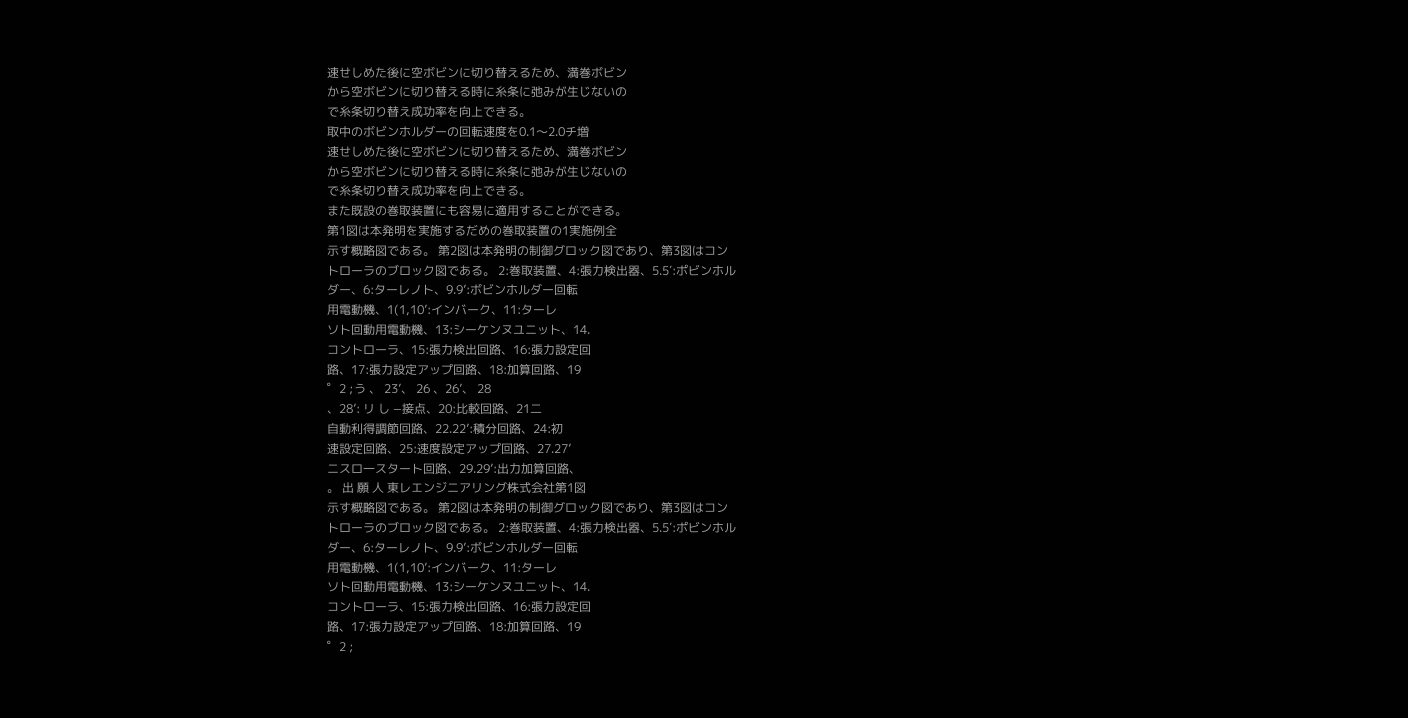速せしめた後に空ボビンに切り替えるため、満巻ボビン
から空ボビンに切り替える時に糸条に弛みが生じないの
で糸条切り替え成功率を向上できる。
取中のボビンホルダーの回転速度を0.1〜2.0チ増
速せしめた後に空ボビンに切り替えるため、満巻ボビン
から空ボビンに切り替える時に糸条に弛みが生じないの
で糸条切り替え成功率を向上できる。
また既設の巻取装置にも容易に適用することができる。
第1図は本発明を実施するだめの巻取装置の1実施例全
示す概略図である。 第2図は本発明の制御グロック図であり、第3図はコン
トローラのブロック図である。 2:巻取装置、4:張力検出器、5.5′:ポビンホル
ダー、6:ターレノト、9.9’:ボビンホルダー回転
用電動機、1(1,10’:インバーク、11:ターレ
ソト回動用電動機、13:シーケンヌユニット、14.
コントローラ、15:張力検出回路、16:張力設定回
路、17:張力設定アップ回路、18:加算回路、19
゜2 ;う 、 23’、 26 、26’、 28
、28’: リ し −接点、20:比較回路、21二
自動利得調節回路、22.22’:積分回路、24:初
速設定回路、25:速度設定アップ回路、27.27’
ニスロ一スタート回路、29.29’:出力加算回路、
。 出 願 人 東レエンジニアリング株式会社第1図
示す概略図である。 第2図は本発明の制御グロック図であり、第3図はコン
トローラのブロック図である。 2:巻取装置、4:張力検出器、5.5′:ポビンホル
ダー、6:ターレノト、9.9’:ボビンホルダー回転
用電動機、1(1,10’:インバーク、11:ターレ
ソト回動用電動機、13:シーケンヌユニット、14.
コントローラ、15:張力検出回路、16:張力設定回
路、17:張力設定アップ回路、18:加算回路、19
゜2 ;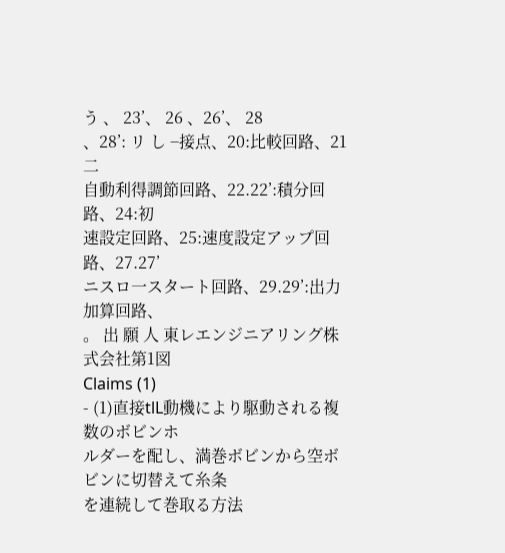う 、 23’、 26 、26’、 28
、28’: リ し −接点、20:比較回路、21二
自動利得調節回路、22.22’:積分回路、24:初
速設定回路、25:速度設定アップ回路、27.27’
ニスロ一スタート回路、29.29’:出力加算回路、
。 出 願 人 東レエンジニアリング株式会社第1図
Claims (1)
- (1)直接tlL動機により駆動される複数のボビンホ
ルダーを配し、満巻ボビンから空ボビンに切替えて糸条
を連続して巻取る方法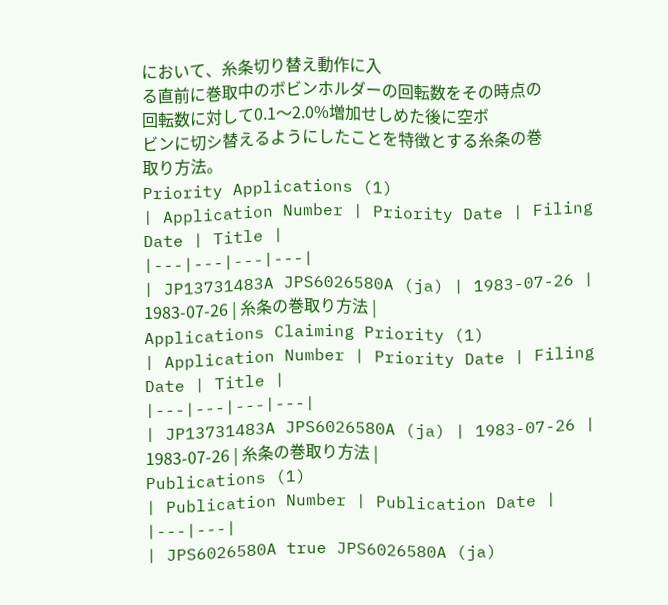において、糸条切り替え動作に入
る直前に巻取中のボビンホルダーの回転数をその時点の
回転数に対して0.1〜2.0%増加せしめた後に空ボ
ビンに切シ替えるようにしたことを特徴とする糸条の巻
取り方法。
Priority Applications (1)
| Application Number | Priority Date | Filing Date | Title |
|---|---|---|---|
| JP13731483A JPS6026580A (ja) | 1983-07-26 | 1983-07-26 | 糸条の巻取り方法 |
Applications Claiming Priority (1)
| Application Number | Priority Date | Filing Date | Title |
|---|---|---|---|
| JP13731483A JPS6026580A (ja) | 1983-07-26 | 1983-07-26 | 糸条の巻取り方法 |
Publications (1)
| Publication Number | Publication Date |
|---|---|
| JPS6026580A true JPS6026580A (ja)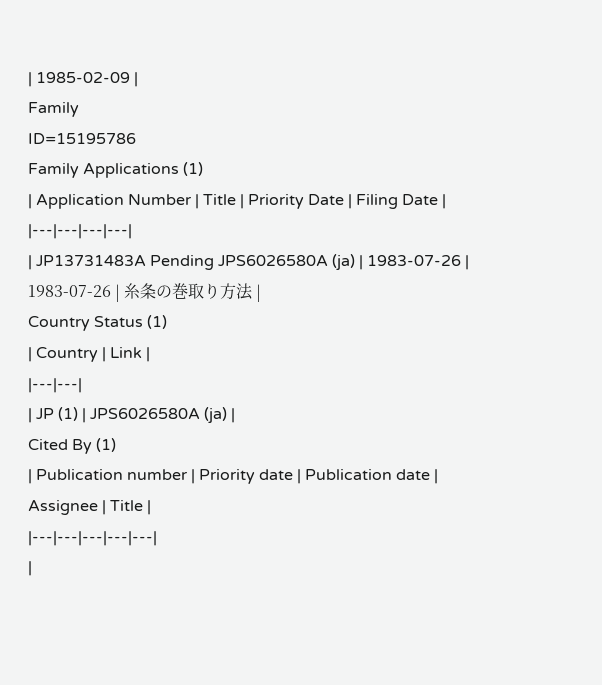| 1985-02-09 |
Family
ID=15195786
Family Applications (1)
| Application Number | Title | Priority Date | Filing Date |
|---|---|---|---|
| JP13731483A Pending JPS6026580A (ja) | 1983-07-26 | 1983-07-26 | 糸条の巻取り方法 |
Country Status (1)
| Country | Link |
|---|---|
| JP (1) | JPS6026580A (ja) |
Cited By (1)
| Publication number | Priority date | Publication date | Assignee | Title |
|---|---|---|---|---|
|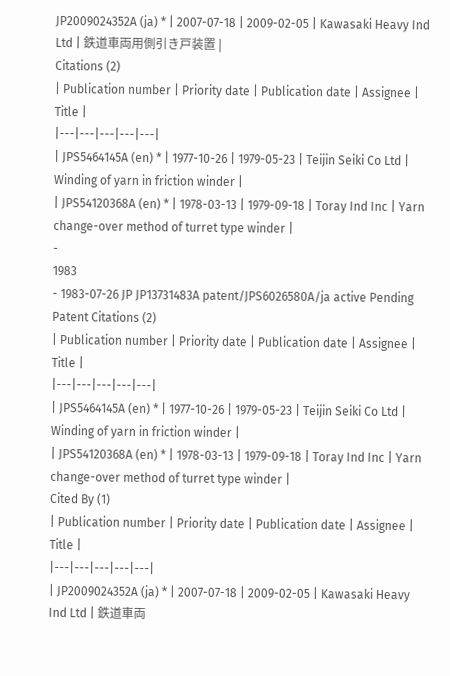JP2009024352A (ja) * | 2007-07-18 | 2009-02-05 | Kawasaki Heavy Ind Ltd | 鉄道車両用側引き戸装置 |
Citations (2)
| Publication number | Priority date | Publication date | Assignee | Title |
|---|---|---|---|---|
| JPS5464145A (en) * | 1977-10-26 | 1979-05-23 | Teijin Seiki Co Ltd | Winding of yarn in friction winder |
| JPS54120368A (en) * | 1978-03-13 | 1979-09-18 | Toray Ind Inc | Yarn change-over method of turret type winder |
-
1983
- 1983-07-26 JP JP13731483A patent/JPS6026580A/ja active Pending
Patent Citations (2)
| Publication number | Priority date | Publication date | Assignee | Title |
|---|---|---|---|---|
| JPS5464145A (en) * | 1977-10-26 | 1979-05-23 | Teijin Seiki Co Ltd | Winding of yarn in friction winder |
| JPS54120368A (en) * | 1978-03-13 | 1979-09-18 | Toray Ind Inc | Yarn change-over method of turret type winder |
Cited By (1)
| Publication number | Priority date | Publication date | Assignee | Title |
|---|---|---|---|---|
| JP2009024352A (ja) * | 2007-07-18 | 2009-02-05 | Kawasaki Heavy Ind Ltd | 鉄道車両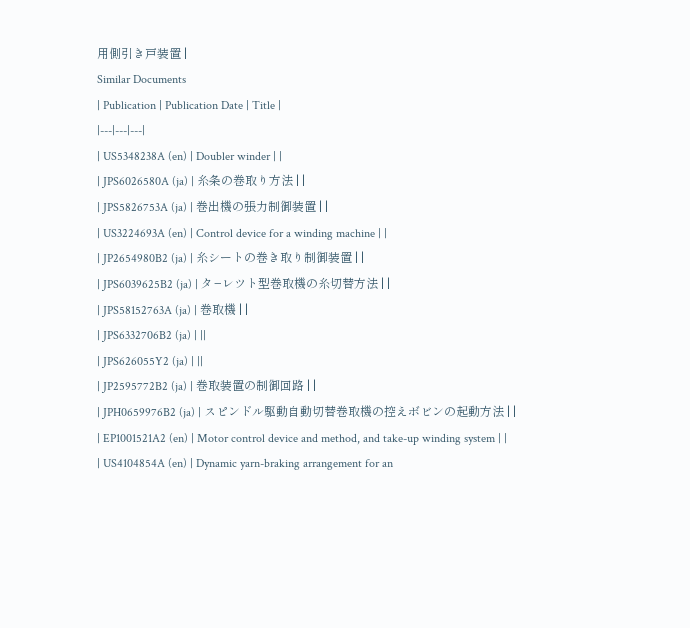用側引き戸装置 |
Similar Documents
| Publication | Publication Date | Title |
|---|---|---|
| US5348238A (en) | Doubler winder | |
| JPS6026580A (ja) | 糸条の巻取り方法 | |
| JPS5826753A (ja) | 巻出機の張力制御装置 | |
| US3224693A (en) | Control device for a winding machine | |
| JP2654980B2 (ja) | 糸シートの巻き取り制御装置 | |
| JPS6039625B2 (ja) | タ−レツト型巻取機の糸切替方法 | |
| JPS58152763A (ja) | 巻取機 | |
| JPS6332706B2 (ja) | ||
| JPS626055Y2 (ja) | ||
| JP2595772B2 (ja) | 巻取装置の制御回路 | |
| JPH0659976B2 (ja) | スピンドル駆動自動切替巻取機の控えボビンの起動方法 | |
| EP1001521A2 (en) | Motor control device and method, and take-up winding system | |
| US4104854A (en) | Dynamic yarn-braking arrangement for an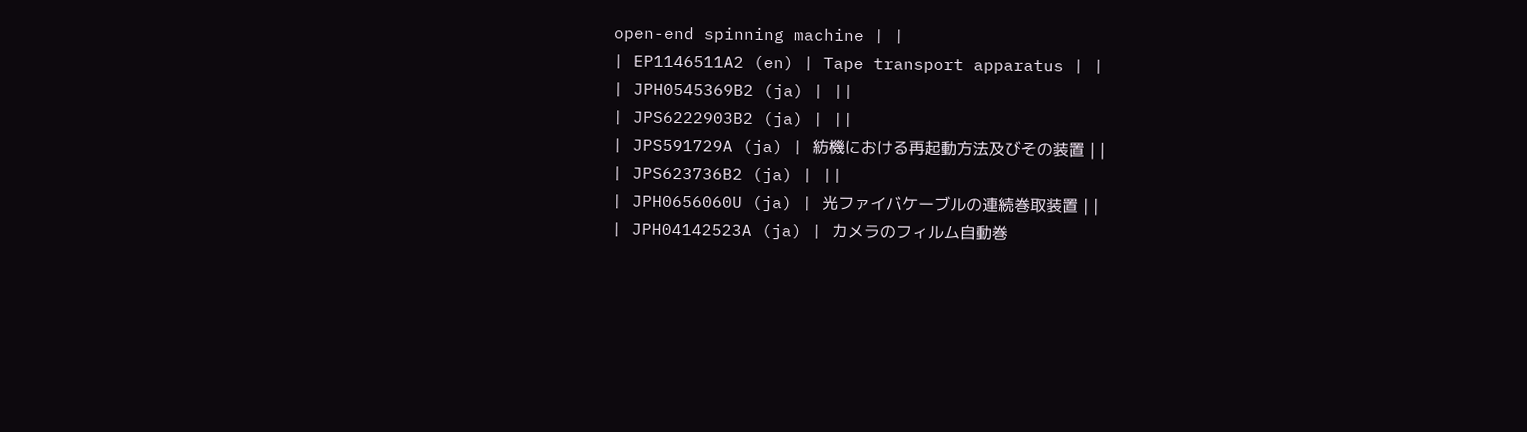open-end spinning machine | |
| EP1146511A2 (en) | Tape transport apparatus | |
| JPH0545369B2 (ja) | ||
| JPS6222903B2 (ja) | ||
| JPS591729A (ja) | 紡機における再起動方法及びその装置 | |
| JPS623736B2 (ja) | ||
| JPH0656060U (ja) | 光ファイバケーブルの連続巻取装置 | |
| JPH04142523A (ja) | カメラのフィルム自動巻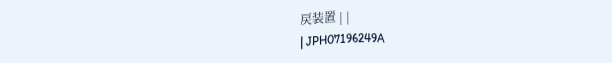戻装置 | |
| JPH07196249A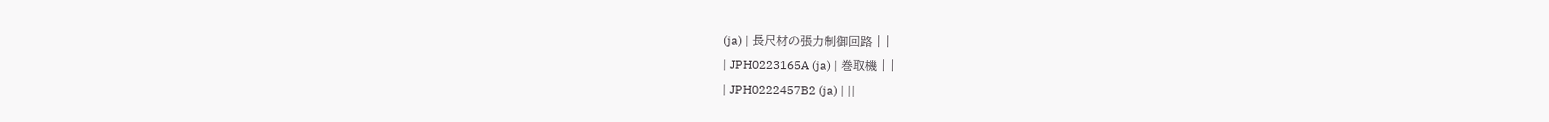(ja) | 長尺材の張力制御回路 | |
| JPH0223165A (ja) | 巻取機 | |
| JPH0222457B2 (ja) | ||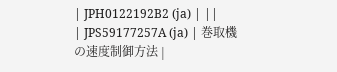| JPH0122192B2 (ja) | ||
| JPS59177257A (ja) | 巻取機の速度制御方法 |